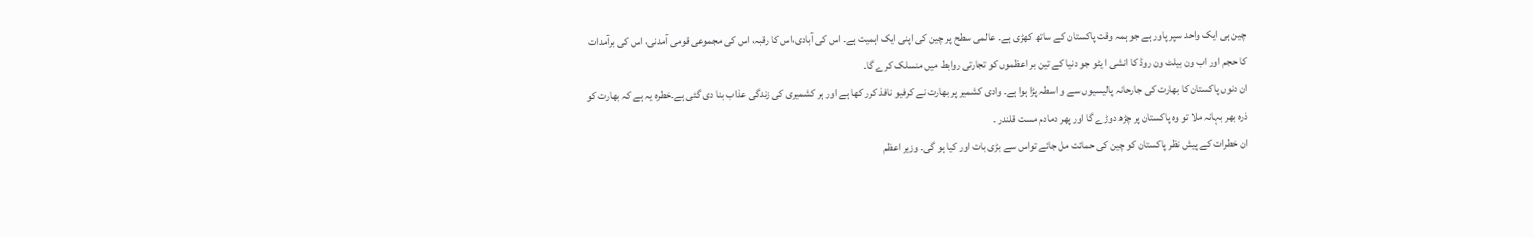چین ہی ایک واحد سپر پاور ہے جو ہمہ وقت پاکستان کے ساتھ کھڑی ہے۔ عالمی سطح پر چین کی اپنی ایک اہمیت ہے۔ اس کی آبادی،اس کا رقبہ، اس کی مجموعی قومی آمدنی، اس کی برآمدات کا حجم اور اب ون بیلٹ ون روڈ کا انشی ا یٹو جو دنیا کے تین بر اعظموں کو تجارتی روابط میں منسلک کرے گا۔
ان دنوں پاکستان کا بھارت کی جارحانہ پالیسیوں سے و اسطہ پڑا ہوا ہے۔ وادی کشمیر پر بھارت نے کرفیو نافذ کرر کھا ہے اور ہر کشمیری کی زندگی عذاب بنا دی گئی ہے۔خطرہ یہ ہے کہ بھارت کو ذرہ بھر بہانہ ملا تو وہ پاکستان پر چڑھ دوڑے گا اور پھر دمادم مست قلندر ۔
ان خطرات کے پیش نظر پاکستان کو چین کی حمائت مل جائے تواس سے بڑی بات اور کیا ہو گی۔ وزیر اعظم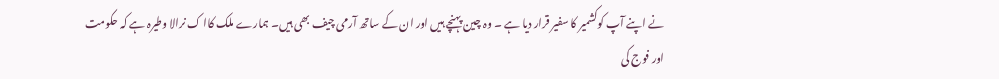نے اپنے آپ کوکشمیر کا سفیر قرار دیا ہے ۔ وہ چین پہنچے ہیں اور ان کے ساتھ آرمی چیف بھی ہیں۔ ہمارے ملک کاا ک نرالا وطیرہ ہے کہ حکومت اور فوج کی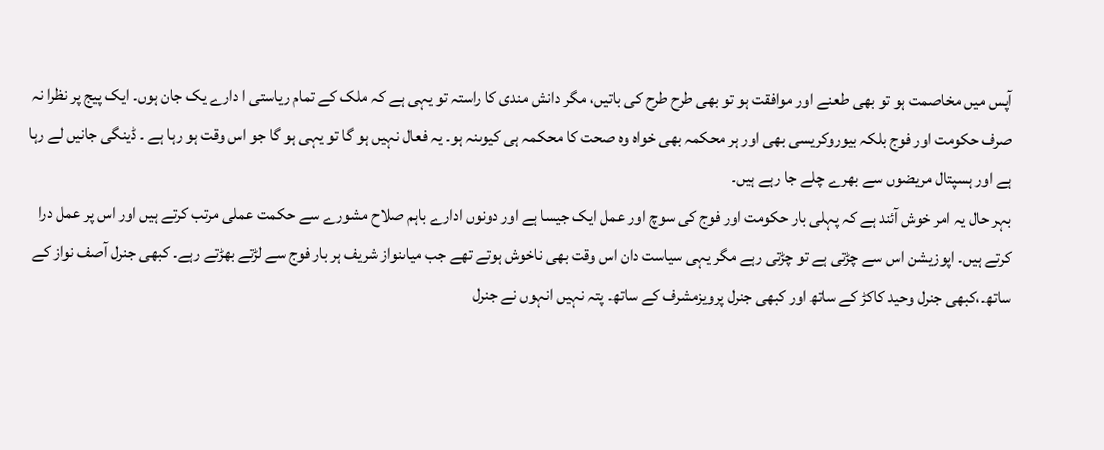آپس میں مخاصمت ہو تو بھی طعنے اور موافقت ہو تو بھی طرح طرح کی باتیں، مگر دانش مندی کا راستہ تو یہی ہے کہ ملک کے تمام ریاستی ا دارے یک جان ہوں۔ ایک پیج پر نظرا نہ صرف حکومت اور فوج بلکہ بیوروکریسی بھی اور ہر محکمہ بھی خواہ وہ صحت کا محکمہ ہی کیوںنہ ہو۔ یہ فعال نہیں ہو گا تو یہی ہو گا جو اس وقت ہو رہا ہے ۔ ڈینگی جانیں لے رہا ہے اور ہسپتال مریضوں سے بھرے چلے جا رہے ہیں۔
بہر حال یہ امر خوش آئند ہے کہ پہلی بار حکومت اور فوج کی سوچ اور عمل ایک جیسا ہے اور دونوں ادارے باہم صلاح مشورے سے حکمت عملی مرتب کرتے ہیں اور اس پر عمل درا کرتے ہیں۔ اپوزیشن اس سے چڑتی ہے تو چڑتی رہے مگر یہی سیاست دان اس وقت بھی ناخوش ہوتے تھے جب میاںنواز شریف ہر بار فوج سے لڑتے بھڑتے رہے۔ کبھی جنرل آصف نواز کے ساتھ۔،کبھی جنرل وحید کاکڑ کے ساتھ اور کبھی جنرل پرویزمشرف کے ساتھ۔ پتہ نہیں انہوں نے جنرل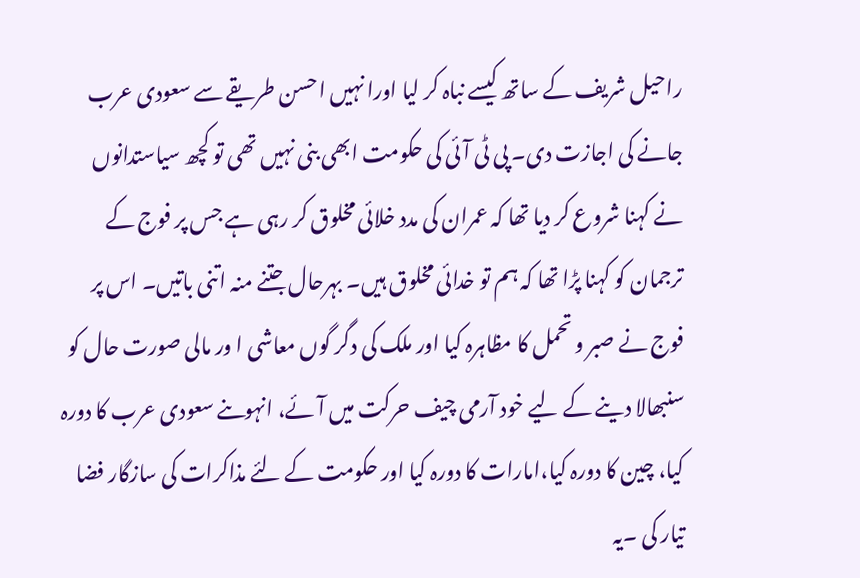راحیل شریف کے ساتھ کیسے نباہ کر لیا اورا نہیں احسن طریقے سے سعودی عرب جانے کی اجازت دی۔ پی ٹی آئی کی حکومت ابھی بنی نہیں تھی تو کچھ سیاستدانوں نے کہنا شروع کر دیا تھا کہ عمران کی مدد خلائی مخلوق کر رہی ہے جس پر فوج کے ترجمان کو کہنا پڑا تھا کہ ہم تو خدائی مخلوق ہیں۔ بہرحال جتنے منہ اتنی باتیں۔ اس پر فوج نے صبر و تحمل کا مظاہرہ کیا اور ملک کی دگر گوں معاشی ا ور مالی صورت حال کو سنبھالا دینے کے لیے خود آرمی چیف حرکت میں آئے، انہوںنے سعودی عرب کا دورہ کیا، چین کا دورہ کیا،امارات کا دورہ کیا اور حکومت کے لئے مذاکرات کی سازگار فضا تیار کی ۔یہ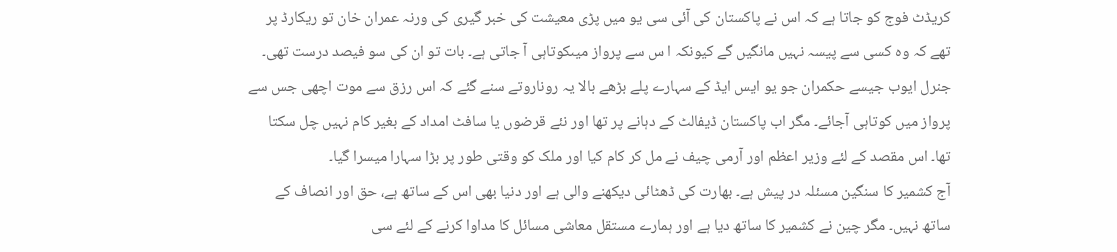کریڈٹ فوج کو جاتا ہے کہ اس نے پاکستان کی آئی سی یو میں پڑی معیشت کی خبر گیری کی ورنہ عمران خان تو ریکارڈ پر تھے کہ وہ کسی سے پیسہ نہیں مانگیں گے کیونکہ ا س سے پرواز میںکوتاہی آ جاتی ہے۔ بات تو ان کی سو فیصد درست تھی۔ جنرل ایوب جیسے حکمران جو یو ایس ایڈ کے سہارے پلے بڑھے بالا یہ روناروتے سنے گئے کہ اس رزق سے موت اچھی جس سے پرواز میں کوتاہی آجائے۔ مگر اب پاکستان ڈیفالٹ کے دہانے پر تھا اور نئے قرضوں یا سافٹ امداد کے بغیر کام نہیں چل سکتا تھا۔ اس مقصد کے لئے وزیر اعظم اور آرمی چیف نے مل کر کام کیا اور ملک کو وقتی طور پر بڑا سہارا میسرا گیا۔
آج کشمیر کا سنگین مسئلہ در پیش ہے۔ بھارت کی ڈھٹائی دیکھنے والی ہے اور دنیا بھی اس کے ساتھ ہے، حق اور انصاف کے ساتھ نہیں۔ مگر چین نے کشمیر کا ساتھ دیا ہے اور ہمارے مستقل معاشی مسائل کا مداوا کرنے کے لئے سی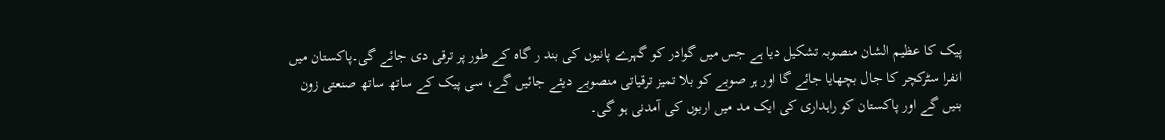پیک کا عظیم الشان منصوبہ تشکیل دیا ہے جس میں گوادر کو گہرے پانیوں کی بند ر گاہ کے طور پر ترقی دی جائے گی۔پاکستان میں انفرا سٹرکچر کا جال بچھایا جائے گا اور ہر صوبے کو بلا تمیز ترقیاتی منصوبے دیئے جائیں گے، سی پیک کے ساتھ ساتھ صنعتی زون بنیں گے اور پاکستان کو راہداری کی ایک مد میں اربوں کی آمدنی ہو گی۔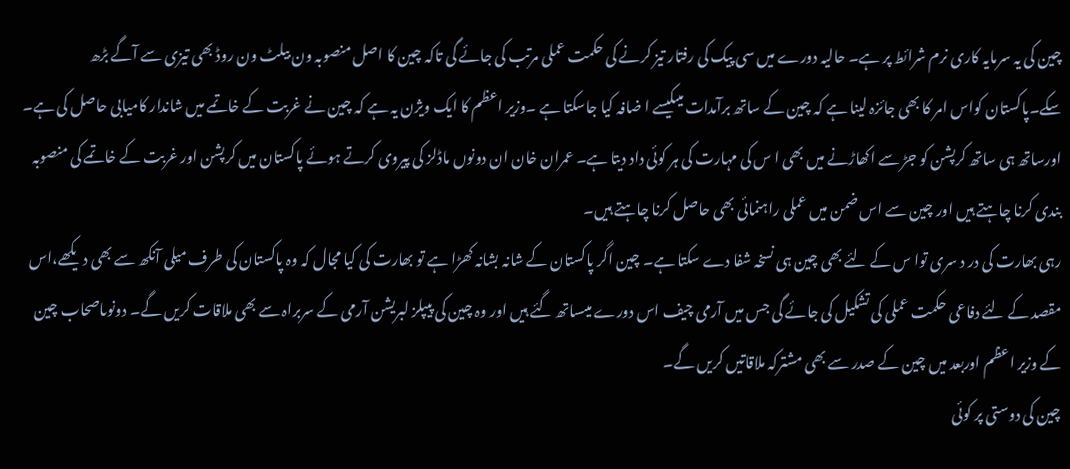چین کی یہ سرمایہ کاری نرم شرائط پر ہے۔ حالیہ دورے میں سی پیک کی رفتار تیز کرنے کی حکمت عملی مرتب کی جائے گی تاکہ چین کا اصل منصوبہ ون بیلٹ ون روڈ بھی تیزی سے آگے بڑھ سکے۔پاکستان کواس امر کا بھی جائزہ لینا ہے کہ چین کے ساتھ برآمدات میںکیسے ا ضافہ کیا جاسکتا ہے ۔وزیر اعظم کا ایک ویژن یہ ہے کہ چین نے غربت کے خاتمے میں شاندار کامیابی حاصل کی ہے۔ اورساتھ ہی ساتھ کرپشن کو جڑ سے اکھاڑنے میں بھی ا س کی مہارت کی ہر کوئی داد دیتا ہے۔ عمران خان ان دونوں ماڈلز کی پیروی کرتے ہوئے پاکستان میں کرپشن اور غربت کے خاتمے کی منصوبہ بندی کرنا چاہتے ہیں اور چین سے اس ضمن میں عملی راہنمائی بھی حاصل کرنا چاہتے ہیں۔
رہی بھارت کی در د سری توا س کے لئے بھی چین ہی نسخہ شفا دے سکتا ہے۔ چین اگر پاکستان کے شانہ بشانہ کھڑا ہے تو بھارت کی کیا مجال کہ وہ پاکستان کی طرف میلی آنکھ سے بھی دیکھے،اس مقصد کے لئے دفاعی حکمت عملی کی تشکیل کی جائے گی جس میں آرمی چیف اس دورے میںساتھ گئے ہیں اور وہ چین کی پیپلز لبریشن آرمی کے سربراہ سے بھی ملاقات کریں گے۔ دونوںاصحاب چین کے وزیر اعظم اوربعد میں چین کے صدر سے بھی مشترکہ ملاقاتیں کریں گے۔
چین کی دوستی پر کوئی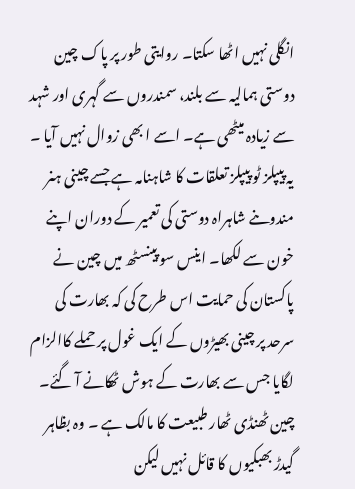انگلی نہیں اٹھا سکتا۔ روایتی طور پر پاک چین دوستی ہمالیہ سے بلند، سمندروں سے گہری اور شہد سے زیادہ میٹھی ہے۔ اسے ا بھی زوال نہیں آیا ۔ یہ پیپلز ٹو پیپلز تعلقات کا شاہنامہ ہے جسے چینی ہنر مندوںنے شاہراہ دوستی کی تعمیر کے دوران اپنے خون سے لکھا۔ اینس سو پینسٹھ میں چین نے پاکستان کی حمایت اس طرح کی کہ بھارت کی سرحد پر چینی بھیڑوں کے ایک غول پر حملے کاالزام لگایا جس سے بھارت کے ہوش ٹھکانے آ گئے۔ چین ٹھنڈی ٹھار طبیعت کا مالک ہے ۔ وہ بظاہر گیدڑ بھبکیوں کا قائل نہیں لیکن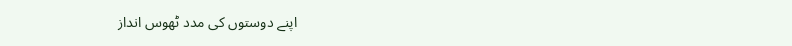اپنے دوستوں کی مدد ٹھوس انداز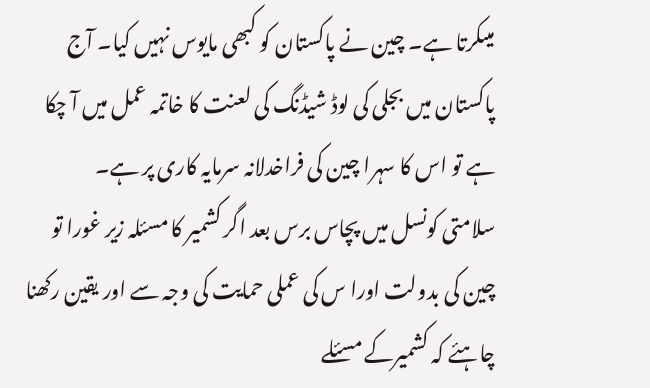میںکرتا ہے۔ چین نے پاکستان کو کبھی مایوس نہیں کیا۔ آج پاکستان میں بجلی کی لوڈ شیڈنگ کی لعنت کا خاتمہ عمل میں آ چکا ہے تو اس کا سہرا چین کی فراخدلانہ سرمایہ کاری پر ہے۔
سلامتی کونسل میں پچاس برس بعد اگر کشمیر کا مسئلہ زیر غورا تو چین کی بدولت اورا س کی عملی حمایت کی وجہ سے اور یقین رکھنا چاہئے کہ کشمیرکے مسئلے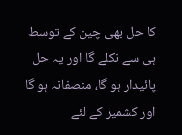کا حل بھی چین کے توسط ہی سے نکلے گا اور یہ حل پائیدار ہو گا، منصفانہ ہو گا اور کشمیر کے لئے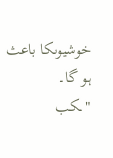خوشیوںکا باعث ہو گا۔
"ـکب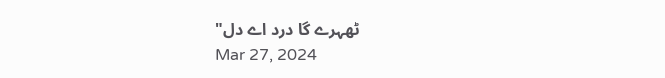ٹھہرے گا درد اے دل"
Mar 27, 2024